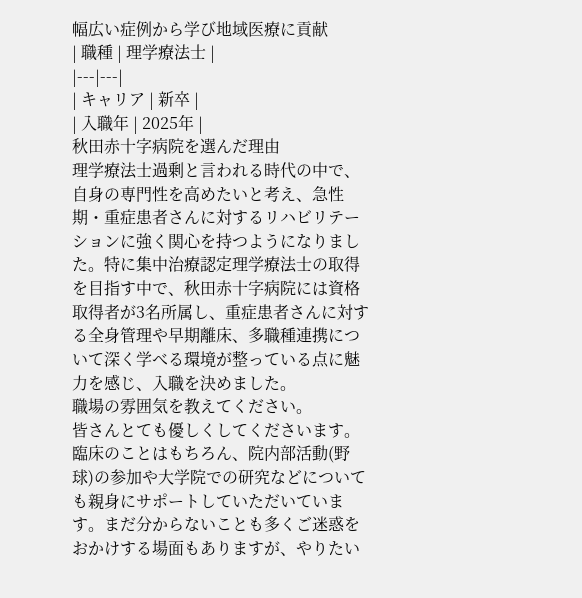幅広い症例から学び地域医療に貢献
| 職種 | 理学療法士 |
|---|---|
| キャリア | 新卒 |
| 入職年 | 2025年 |
秋田赤十字病院を選んだ理由
理学療法士過剰と言われる時代の中で、自身の専門性を高めたいと考え、急性期・重症患者さんに対するリハビリテーションに強く関心を持つようになりました。特に集中治療認定理学療法士の取得を目指す中で、秋田赤十字病院には資格取得者が3名所属し、重症患者さんに対する全身管理や早期離床、多職種連携について深く学べる環境が整っている点に魅力を感じ、入職を決めました。
職場の雰囲気を教えてください。
皆さんとても優しくしてくださいます。臨床のことはもちろん、院内部活動(野球)の参加や大学院での研究などについても親身にサポートしていただいています。まだ分からないことも多くご迷惑をおかけする場面もありますが、やりたい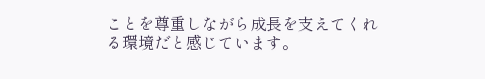ことを尊重しながら成長を支えてくれる環境だと感じています。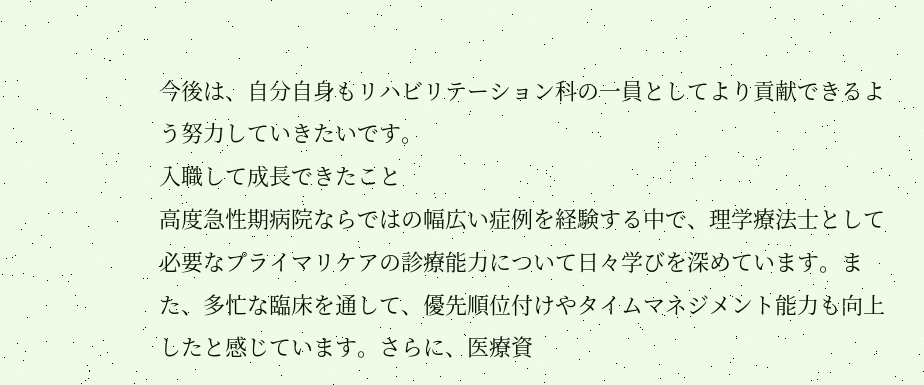今後は、自分自身もリハビリテーション科の一員としてより貢献できるよう努力していきたいです。
入職して成長できたこと
高度急性期病院ならではの幅広い症例を経験する中で、理学療法士として必要なプライマリケアの診療能力について日々学びを深めています。また、多忙な臨床を通して、優先順位付けやタイムマネジメント能力も向上したと感じています。さらに、医療資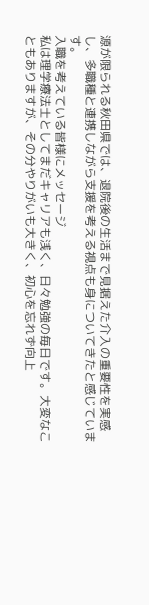源が限られる秋田県では、退院後の生活まで見据えた介入の重要性を実感し、多職種と連携しながら支援を考える視点も身についてきたと感じています。
入職を考えている皆様にメッセージ
私は理学療法士としてまだキャリアも浅く、日々勉強の毎日です。大変なこともありますが、その分やりがいも大きく、初心を忘れず向上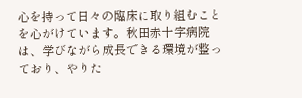心を持って日々の臨床に取り組むことを心がけています。秋田赤十字病院は、学びながら成長できる環境が整っており、やりた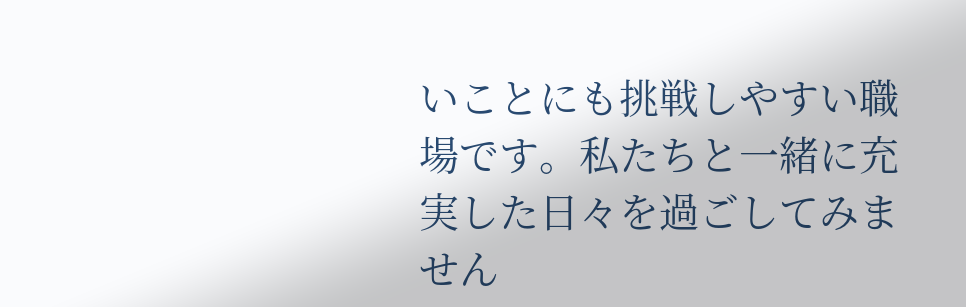いことにも挑戦しやすい職場です。私たちと一緒に充実した日々を過ごしてみません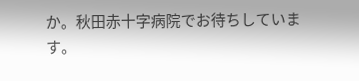か。秋田赤十字病院でお待ちしています。